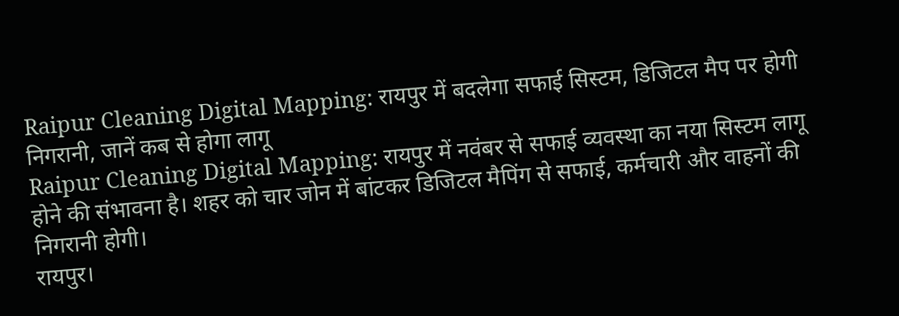Raipur Cleaning Digital Mapping: रायपुर में बदलेगा सफाई सिस्टम, डिजिटल मैप पर होगी निगरानी, जानें कब से होगा लागू
Raipur Cleaning Digital Mapping: रायपुर में नवंबर से सफाई व्यवस्था का नया सिस्टम लागू होने की संभावना है। शहर को चार जोन में बांटकर डिजिटल मैपिंग से सफाई, कर्मचारी और वाहनों की निगरानी होगी।
रायपुर।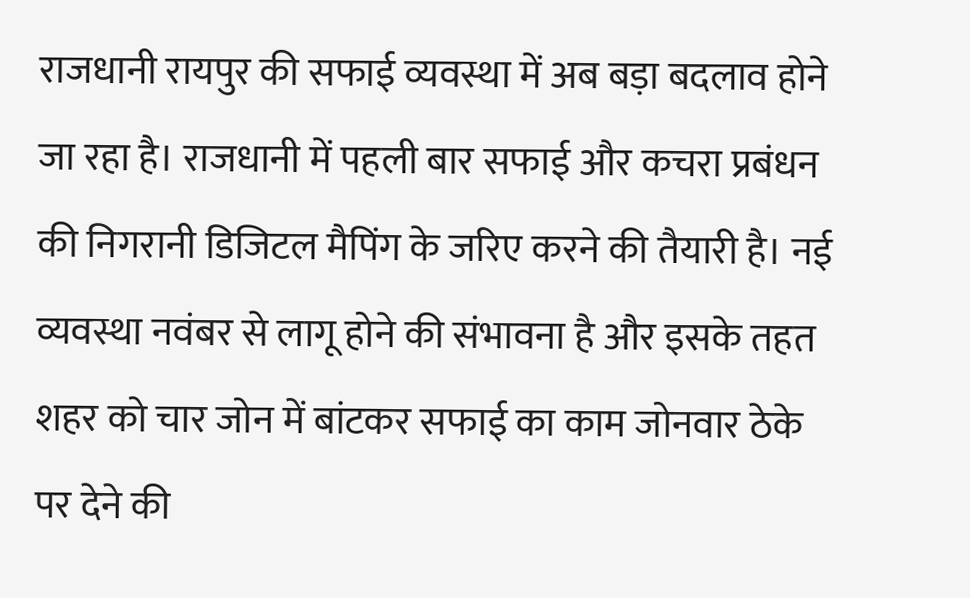राजधानी रायपुर की सफाई व्यवस्था में अब बड़ा बदलाव होने जा रहा है। राजधानी में पहली बार सफाई और कचरा प्रबंधन की निगरानी डिजिटल मैपिंग के जरिए करने की तैयारी है। नई व्यवस्था नवंबर से लागू होने की संभावना है और इसके तहत शहर को चार जोन में बांटकर सफाई का काम जोनवार ठेके पर देने की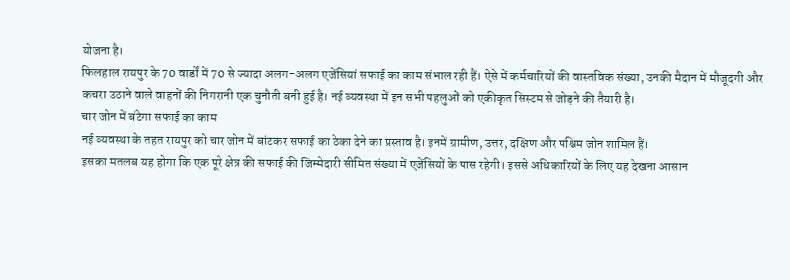योजना है।
फिलहाल रायपुर के 70 वार्डों में 70 से ज्यादा अलग-अलग एजेंसियां सफाई का काम संभाल रही हैं। ऐसे में कर्मचारियों की वास्तविक संख्या, उनकी मैदान में मौजूदगी और कचरा उठाने वाले वाहनों की निगरानी एक चुनौती बनी हुई है। नई व्यवस्था में इन सभी पहलुओं को एकीकृत सिस्टम से जोड़ने की तैयारी है।
चार जोन में बंटेगा सफाई का काम
नई व्यवस्था के तहत रायपुर को चार जोन में बांटकर सफाई का ठेका देने का प्रस्ताव है। इनमें ग्रामीण, उत्तर, दक्षिण और पश्चिम जोन शामिल हैं।
इसका मतलब यह होगा कि एक पूरे क्षेत्र की सफाई की जिम्मेदारी सीमित संख्या में एजेंसियों के पास रहेगी। इससे अधिकारियों के लिए यह देखना आसान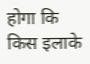होगा कि किस इलाके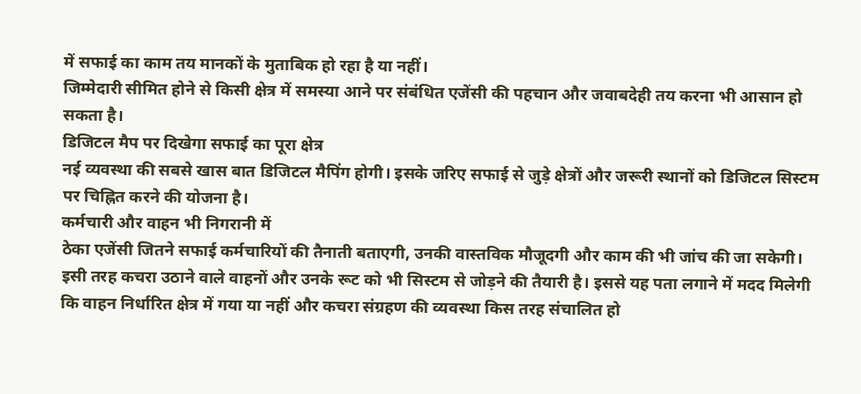में सफाई का काम तय मानकों के मुताबिक हो रहा है या नहीं।
जिम्मेदारी सीमित होने से किसी क्षेत्र में समस्या आने पर संबंधित एजेंसी की पहचान और जवाबदेही तय करना भी आसान हो सकता है।
डिजिटल मैप पर दिखेगा सफाई का पूरा क्षेत्र
नई व्यवस्था की सबसे खास बात डिजिटल मैपिंग होगी। इसके जरिए सफाई से जुड़े क्षेत्रों और जरूरी स्थानों को डिजिटल सिस्टम पर चिह्नित करने की योजना है।
कर्मचारी और वाहन भी निगरानी में
ठेका एजेंसी जितने सफाई कर्मचारियों की तैनाती बताएगी, उनकी वास्तविक मौजूदगी और काम की भी जांच की जा सकेगी।
इसी तरह कचरा उठाने वाले वाहनों और उनके रूट को भी सिस्टम से जोड़ने की तैयारी है। इससे यह पता लगाने में मदद मिलेगी कि वाहन निर्धारित क्षेत्र में गया या नहीं और कचरा संग्रहण की व्यवस्था किस तरह संचालित हो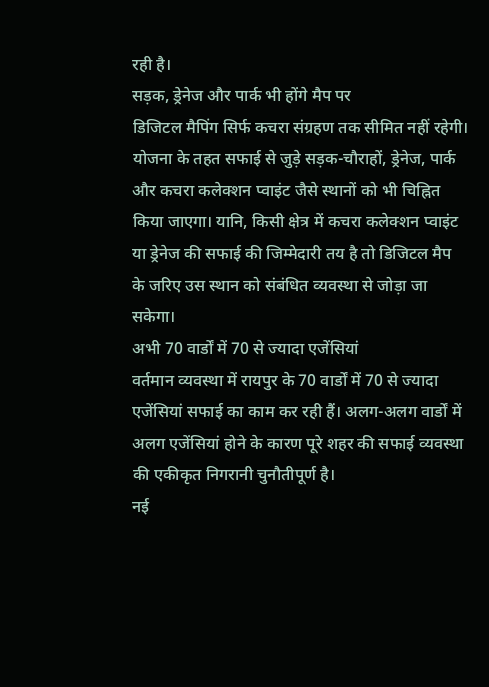रही है।
सड़क, ड्रेनेज और पार्क भी होंगे मैप पर
डिजिटल मैपिंग सिर्फ कचरा संग्रहण तक सीमित नहीं रहेगी। योजना के तहत सफाई से जुड़े सड़क-चौराहों, ड्रेनेज, पार्क और कचरा कलेक्शन प्वाइंट जैसे स्थानों को भी चिह्नित किया जाएगा। यानि, किसी क्षेत्र में कचरा कलेक्शन प्वाइंट या ड्रेनेज की सफाई की जिम्मेदारी तय है तो डिजिटल मैप के जरिए उस स्थान को संबंधित व्यवस्था से जोड़ा जा सकेगा।
अभी 70 वार्डों में 70 से ज्यादा एजेंसियां
वर्तमान व्यवस्था में रायपुर के 70 वार्डों में 70 से ज्यादा एजेंसियां सफाई का काम कर रही हैं। अलग-अलग वार्डों में अलग एजेंसियां होने के कारण पूरे शहर की सफाई व्यवस्था की एकीकृत निगरानी चुनौतीपूर्ण है।
नई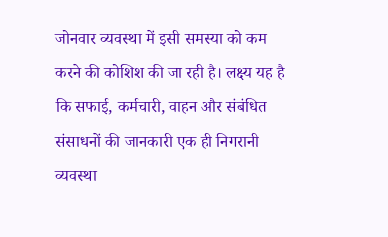जोनवार व्यवस्था में इसी समस्या को कम करने की कोशिश की जा रही है। लक्ष्य यह है कि सफाई, कर्मचारी, वाहन और संबंधित संसाधनों की जानकारी एक ही निगरानी व्यवस्था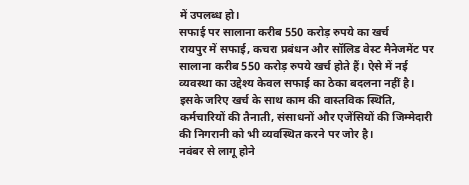में उपलब्ध हो।
सफाई पर सालाना करीब 550 करोड़ रुपये का खर्च
रायपुर में सफाई, कचरा प्रबंधन और सॉलिड वेस्ट मैनेजमेंट पर सालाना करीब 550 करोड़ रुपये खर्च होते हैं। ऐसे में नई व्यवस्था का उद्देश्य केवल सफाई का ठेका बदलना नहीं है। इसके जरिए खर्च के साथ काम की वास्तविक स्थिति, कर्मचारियों की तैनाती, संसाधनों और एजेंसियों की जिम्मेदारी की निगरानी को भी व्यवस्थित करने पर जोर है।
नवंबर से लागू होने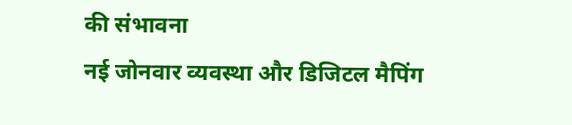की संभावना
नई जोनवार व्यवस्था और डिजिटल मैपिंग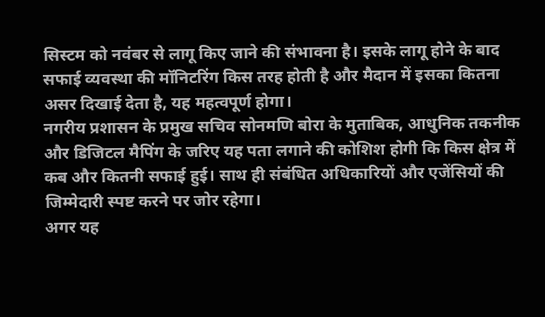सिस्टम को नवंबर से लागू किए जाने की संभावना है। इसके लागू होने के बाद सफाई व्यवस्था की मॉनिटरिंग किस तरह होती है और मैदान में इसका कितना असर दिखाई देता है, यह महत्वपूर्ण होगा।
नगरीय प्रशासन के प्रमुख सचिव सोनमणि बोरा के मुताबिक, आधुनिक तकनीक और डिजिटल मैपिंग के जरिए यह पता लगाने की कोशिश होगी कि किस क्षेत्र में कब और कितनी सफाई हुई। साथ ही संबंधित अधिकारियों और एजेंसियों की जिम्मेदारी स्पष्ट करने पर जोर रहेगा।
अगर यह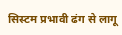सिस्टम प्रभावी ढंग से लागू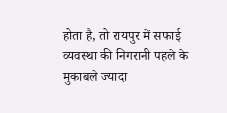होता है, तो रायपुर में सफाई व्यवस्था की निगरानी पहले के मुकाबले ज्यादा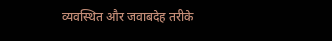व्यवस्थित और जवाबदेह तरीके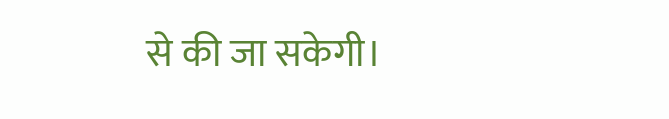से की जा सकेगी।